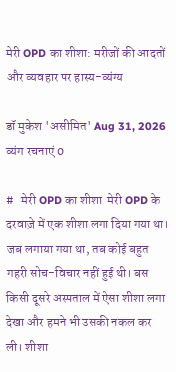मेरी OPD का शीशा: मरीजों की आदतों और व्यवहार पर हास्य-व्यंग्य

डॉ मुकेश 'असीमित' Aug 31, 2026 व्यंग रचनाएं 0

#   मेरी OPD का शीशा  मेरी OPD के दरवाज़े में एक शीशा लगा दिया गया था। जब लगाया गया था, तब कोई बहुत गहरी सोच-विचार नहीं हुई थी। बस किसी दूसरे अस्पताल में ऐसा शीशा लगा देखा और हमने भी उसकी नकल कर ली। शीशा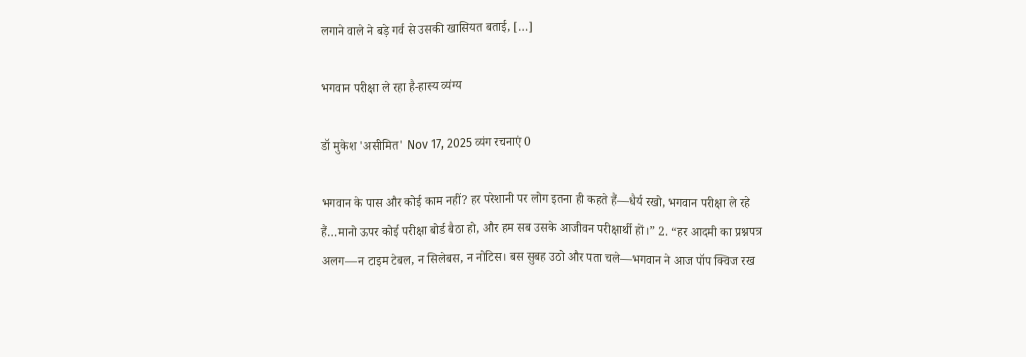लगाने वाले ने बड़े गर्व से उसकी खासियत बताई, […]

भगवान परीक्षा ले रहा है-हास्य व्यंग्य

डॉ मुकेश 'असीमित' Nov 17, 2025 व्यंग रचनाएं 0

भगवान के पास और कोई काम नहीं? हर परेशानी पर लोग इतना ही कहते हैं—धैर्य रखो, भगवान परीक्षा ले रहे हैं…मानो ऊपर कोई परीक्षा बोर्ड बैठा हो, और हम सब उसके आजीवन परीक्षार्थी हों।” 2. “हर आदमी का प्रश्नपत्र अलग—न टाइम टेबल, न सिलेबस, न नोटिस। बस सुबह उठो और पता चले—भगवान ने आज पॉप क्विज रख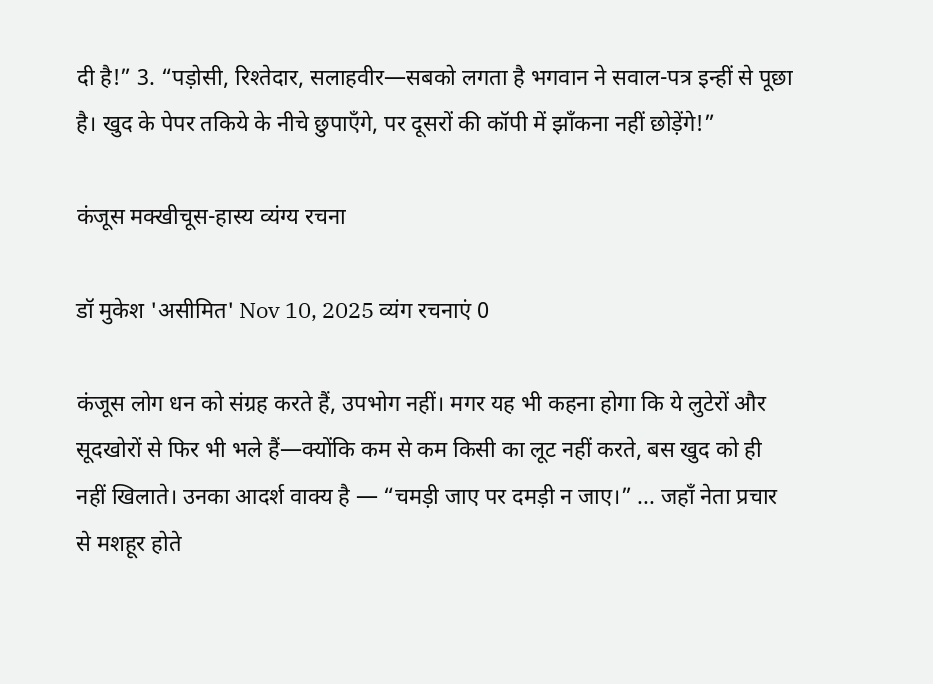दी है!” 3. “पड़ोसी, रिश्तेदार, सलाहवीर—सबको लगता है भगवान ने सवाल-पत्र इन्हीं से पूछा है। खुद के पेपर तकिये के नीचे छुपाएँगे, पर दूसरों की कॉपी में झाँकना नहीं छोड़ेंगे!”

कंजूस मक्खीचूस-हास्य व्यंग्य रचना

डॉ मुकेश 'असीमित' Nov 10, 2025 व्यंग रचनाएं 0

कंजूस लोग धन को संग्रह करते हैं, उपभोग नहीं। मगर यह भी कहना होगा कि ये लुटेरों और सूदखोरों से फिर भी भले हैं—क्योंकि कम से कम किसी का लूट नहीं करते, बस खुद को ही नहीं खिलाते। उनका आदर्श वाक्य है — “चमड़ी जाए पर दमड़ी न जाए।” ... जहाँ नेता प्रचार से मशहूर होते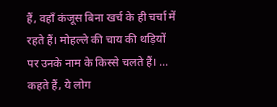हैं, वहाँ कंजूस बिना खर्च के ही चर्चा में रहते हैं। मोहल्ले की चाय की थड़ियों पर उनके नाम के किस्से चलते हैं। ... कहते हैं, ये लोग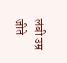लंबी उम्र जीते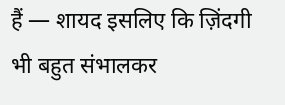हैं — शायद इसलिए कि ज़िंदगी भी बहुत संभालकर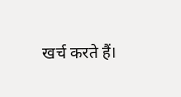खर्च करते हैं।